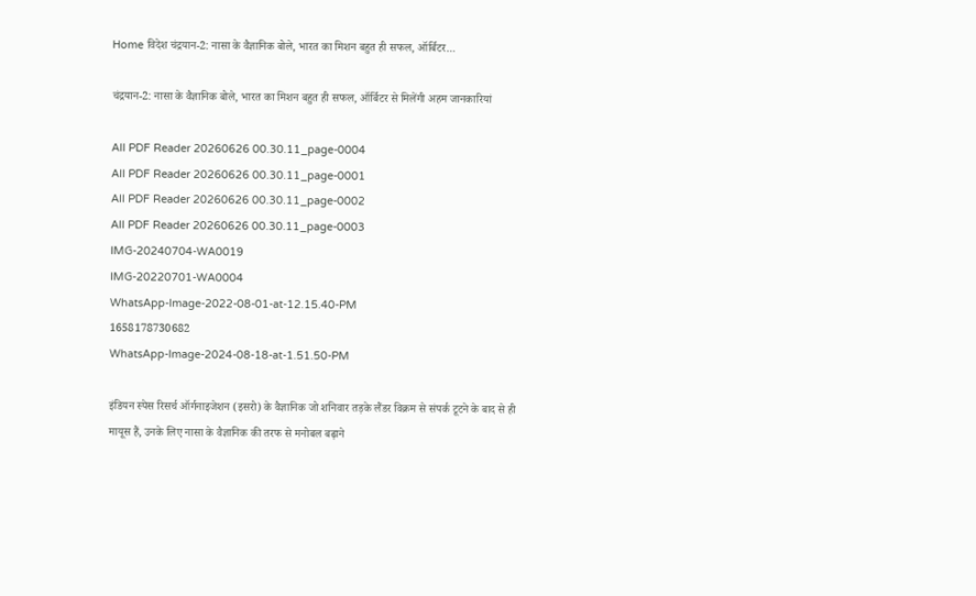Home विदेश चंद्रयान-2: नासा के वैज्ञानिक बोले, भारत का मिशन बहुत ही सफल, ऑर्बिटर...

चंद्रयान-2: नासा के वैज्ञानिक बोले, भारत का मिशन बहुत ही सफल, ऑर्बिटर से मिलेंगी अहम जानकारियां

All PDF Reader 20260626 00.30.11_page-0004
All PDF Reader 20260626 00.30.11_page-0001
All PDF Reader 20260626 00.30.11_page-0002
All PDF Reader 20260626 00.30.11_page-0003
IMG-20240704-WA0019
IMG-20220701-WA0004
WhatsApp-Image-2022-08-01-at-12.15.40-PM
1658178730682
WhatsApp-Image-2024-08-18-at-1.51.50-PM

इंडियन स्‍पेस रिसर्च ऑर्गनाइजेशन (इसरो) के वैज्ञानिक जो शनिवार तड़के लैंडर विक्रम से संपर्क टूटने के बाद से ही मायूस हैं, उनके लिए नासा के वैज्ञानिक की तरफ से मनोबल बढ़ाने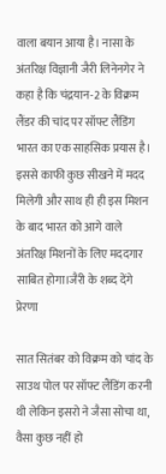वाला बयान आया है। नासा के अंतरिक्ष विज्ञानी जैरी लिनेनगेर ने कहा है कि चंद्रयान-2 के विक्रम लैंडर की चांद पर सॉफ्ट लैंडिंग भारत का एक साहसिक प्रयास है। इससे काफी कुछ सीखने में मदद मिलेगी और साथ ही ही इस मिशन के बाद भारत को आगे वाले अंतरिक्ष मिशनों के लिए मददगार साबित होगा।जैरी के शब्‍द देंगे प्रेरणा

सात सितंबर को विक्रम को चांद के साउथ पोल पर सॉफ्ट लैंडिंग करनी थी लेकिन इसरो ने जैसा सोचा था, वैसा कुछ नहीं हो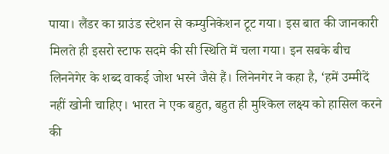पाया। लैंडर का ग्राउंड स्‍टेशन से कम्‍युनिकेशन टूट गया। इस बात की जानकारी मिलते ही इसरो स्‍टाफ सदमे की सी स्थिति में चला गया। इन सबके बीच लिननेगेर के शब्‍द वाकई जोश भरने जैसे हैं। लिनेनगेर ने कहा है, ‘हमें उम्‍मीदें नहीं खोनी चाहिए। भारत ने एक बहुत, बहुत ही मुश्किल लक्ष्‍य को हासिल करने की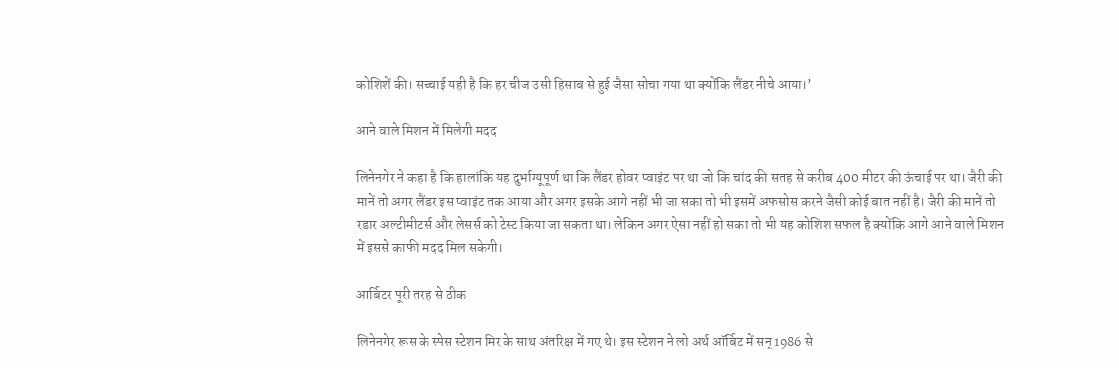कोशिशें की। सच्‍चाई यही है कि हर चीज उसी हिसाब से हुई जैसा सोचा गया था क्‍योंकि लैंडर नीचे आया।’

आने वाले मिशन में मिलेगी मदद

लिनेनगेर ने कहा है कि हालांकि यह दुर्भाग्‍यूपूर्ण था कि लैंडर होवर प्‍वाइंट पर था जो कि चांद की सतह से करीब 400 मीटर की ऊंचाई पर था। जैरी की मानें तो अगर लैंडर इस प्‍वाइंट तक आया और अगर इसके आगे नहीं भी जा सका तो भी इसमें अफसोस करने जैसी कोई बात नहीं है। जैरी की मानें तो रडार अल्‍टीमीटर्स और लेसर्स को टेस्‍ट किया जा सकता था। लेकिन अगर ऐसा नहीं हो सका तो भी यह को‍शिश सफल है क्‍योंकि आगे आने वाले मिशन में इससे काफी मदद मिल सकेगी।

आर्बिटर पूरी तरह से ठीक

लिनेनगेर रूस के स्‍पेस स्‍टेशन मिर के साथ अंतरिक्ष में गए थे। इस स्‍टेशन ने लो अर्थ ऑर्बिट में सन् 1986 से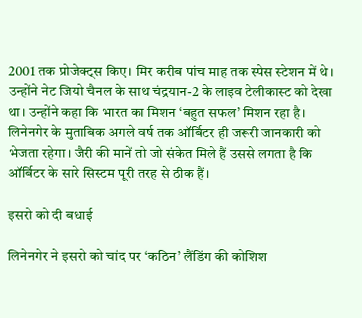2001 तक प्रोजेक्‍ट्स किए। मिर करीब पांच माह तक स्‍पेस स्‍टेशन में थे। उन्‍होंने नेट जियो चैनल के साथ चंद्रयान-2 के लाइव टेलीकास्‍ट को देखा था। उन्‍होंने कहा कि भारत का मिशन ‘बहुत सफल’ मिशन रहा है। लिनेनगेर के मुताबिक अगले वर्ष तक ऑर्बिटर ही जरूरी जानकारी को भेजता रहेगा। जैरी की मानें तो जो संकेत मिले हैं उससे लगता है कि ऑर्बिटर के सारे सिस्‍टम पूरी तरह से ठीक हैं।

इसरो को दी बधाई

लिनेनगेर ने इसरो को चांद पर ‘कठिन’ लैंडिंग की कोशिश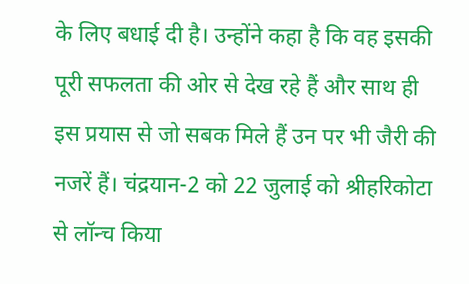के लिए बधाई दी है। उन्‍होंने कहा है कि वह इसकी पूरी सफलता की ओर से देख रहे हैं और साथ ही इस प्रयास से जो सबक मिले हैं उन पर भी जैरी की नजरें हैं। चंद्रयान-2 को 22 जुलाई को श्रीहरिकोटा से लॉन्‍च किया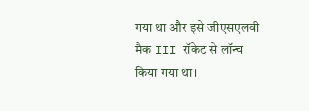गया था और इसे जीएसएलवी मैक III रॉकेट से लॉन्‍च किया गया था।